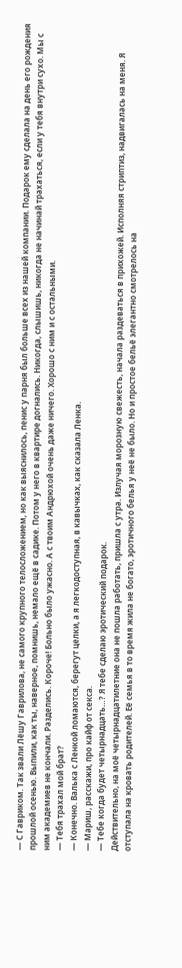— С Гавриком. Так звали Лёшу Гаврилова, не самого крупного телосложением, но как выяснилось, пенис у парня был больше всех из нашей компании. Подарок ему сделала на день его рождения прошлой осенью. Выпили, как ты, наверное, помнишь, немало ещё в садике. Потом у него в квартире догнались. Никогда, слышишь, никогда не начинай трахаться, если у тебя внутри сухо. Мы с ним академиев не кончали. Разделись. Короче! Больно было ужасно. А с твоим Андрюхой очень даже ничего. Хорошо с ним и с остальными.
— Тебя трахал мой брат?
— Конечно. Валька с Ленкой ломаются, берегут целки, а я легкодоступная, в кавычках, как сказала Ленка.
— Мариш, расскажи, про кайф от секса.
— Тебе когда будет четырнадцать…? Я тебе сделаю эротический подарок.
Действительно, на моё четырнадцатилетние она не пошла работать, пришла с утра. Излучая морозную свежесть, начала раздеваться в прихожей. Исполняя стриптиз, надвигалась на меня. Я отступала на кровать родителей. Её семья в то время жила не богато, эротичного белья у неё не было. Но и простое бельё элегантно смотрелось на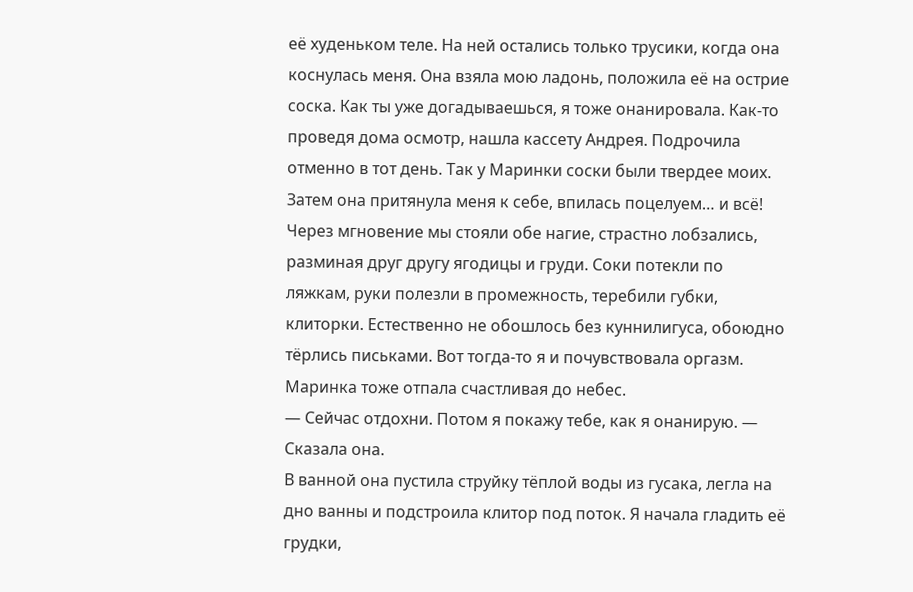её худеньком теле. На ней остались только трусики, когда она коснулась меня. Она взяла мою ладонь, положила её на острие соска. Как ты уже догадываешься, я тоже онанировала. Как-то проведя дома осмотр, нашла кассету Андрея. Подрочила отменно в тот день. Так у Маринки соски были твердее моих. Затем она притянула меня к себе, впилась поцелуем… и всё! Через мгновение мы стояли обе нагие, страстно лобзались, разминая друг другу ягодицы и груди. Соки потекли по ляжкам, руки полезли в промежность, теребили губки, клиторки. Естественно не обошлось без куннилигуса, обоюдно тёрлись письками. Вот тогда-то я и почувствовала оргазм. Маринка тоже отпала счастливая до небес.
— Сейчас отдохни. Потом я покажу тебе, как я онанирую. — Сказала она.
В ванной она пустила струйку тёплой воды из гусака, легла на дно ванны и подстроила клитор под поток. Я начала гладить её грудки,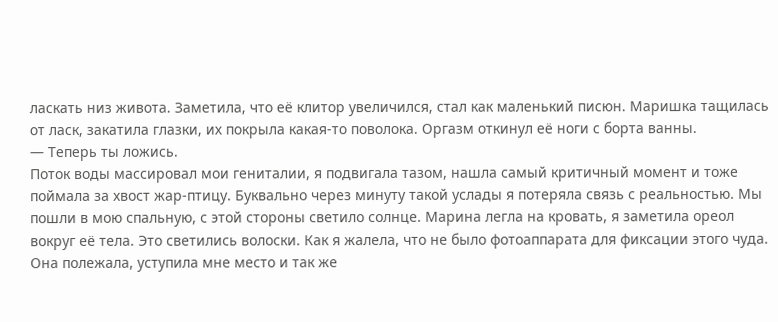ласкать низ живота. Заметила, что её клитор увеличился, стал как маленький писюн. Маришка тащилась от ласк, закатила глазки, их покрыла какая-то поволока. Оргазм откинул её ноги с борта ванны.
— Теперь ты ложись.
Поток воды массировал мои гениталии, я подвигала тазом, нашла самый критичный момент и тоже поймала за хвост жар-птицу. Буквально через минуту такой услады я потеряла связь с реальностью. Мы пошли в мою спальную, с этой стороны светило солнце. Марина легла на кровать, я заметила ореол вокруг её тела. Это светились волоски. Как я жалела, что не было фотоаппарата для фиксации этого чуда. Она полежала, уступила мне место и так же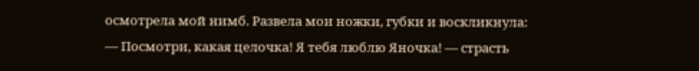осмотрела мой нимб. Развела мои ножки, губки и воскликнула:
— Посмотри, какая целочка! Я тебя люблю Яночка! — страсть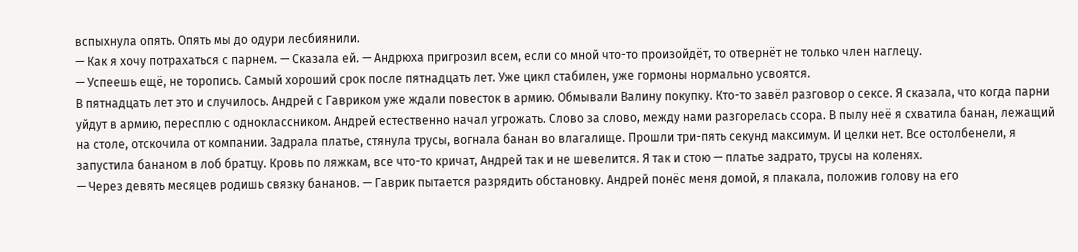вспыхнула опять. Опять мы до одури лесбиянили.
— Как я хочу потрахаться с парнем. — Сказала ей. — Андрюха пригрозил всем, если со мной что-то произойдёт, то отвернёт не только член наглецу.
— Успеешь ещё, не торопись. Самый хороший срок после пятнадцать лет. Уже цикл стабилен, уже гормоны нормально усвоятся.
В пятнадцать лет это и случилось. Андрей с Гавриком уже ждали повесток в армию. Обмывали Валину покупку. Кто-то завёл разговор о сексе. Я сказала, что когда парни уйдут в армию, пересплю с одноклассником. Андрей естественно начал угрожать. Слово за слово, между нами разгорелась ссора. В пылу неё я схватила банан, лежащий на столе, отскочила от компании. Задрала платье, стянула трусы, вогнала банан во влагалище. Прошли три-пять секунд максимум. И целки нет. Все остолбенели, я запустила бананом в лоб братцу. Кровь по ляжкам, все что-то кричат, Андрей так и не шевелится. Я так и стою — платье задрато, трусы на коленях.
— Через девять месяцев родишь связку бананов. — Гаврик пытается разрядить обстановку. Андрей понёс меня домой, я плакала, положив голову на его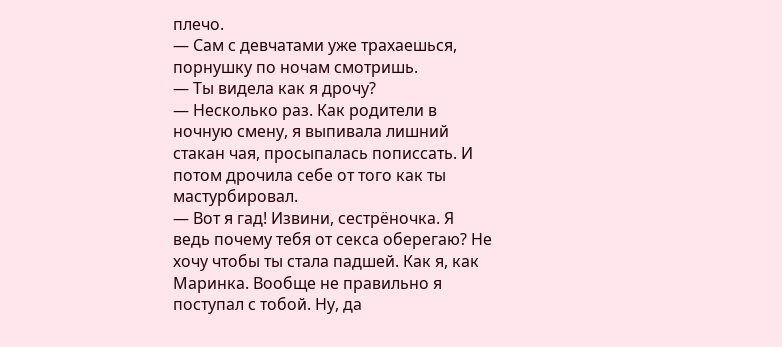плечо.
— Сам с девчатами уже трахаешься, порнушку по ночам смотришь.
— Ты видела как я дрочу?
— Несколько раз. Как родители в ночную смену, я выпивала лишний стакан чая, просыпалась пописсать. И потом дрочила себе от того как ты мастурбировал.
— Вот я гад! Извини, сестрёночка. Я ведь почему тебя от секса оберегаю? Не хочу чтобы ты стала падшей. Как я, как Маринка. Вообще не правильно я поступал с тобой. Ну, да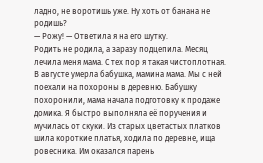ладно, не воротишь уже. Ну хоть от банана не родишь?
— Рожу! — Ответила я на его шутку.
Родить не родила, а заразу подцепила. Месяц лечила меня мама. С тех пор я такая чистоплотная. В августе умерла бабушка, мамина мама. Мы с ней поехали на похороны в деревню. Бабушку похоронили, мама начала подготовку к продаже домика. Я быстро выполняла её поручения и мучилась от скуки. Из старых цветастых платков шила короткие платья, ходила по деревне, ища ровесника. Им оказался парень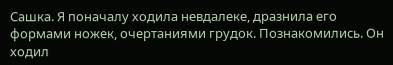Сашка. Я поначалу ходила невдалеке, дразнила его формами ножек, очертаниями грудок. Познакомились. Он ходил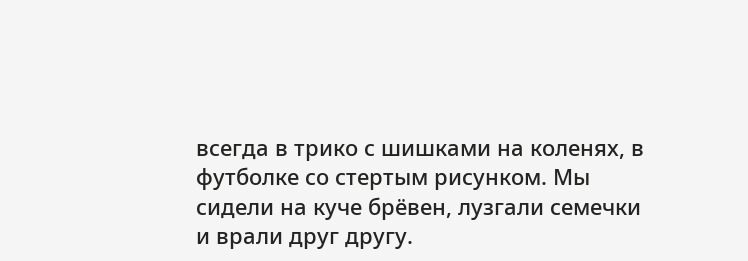всегда в трико с шишками на коленях, в футболке со стертым рисунком. Мы сидели на куче брёвен, лузгали семечки и врали друг другу.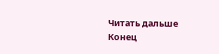Читать дальше
Конец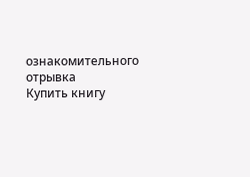ознакомительного отрывка
Купить книгу